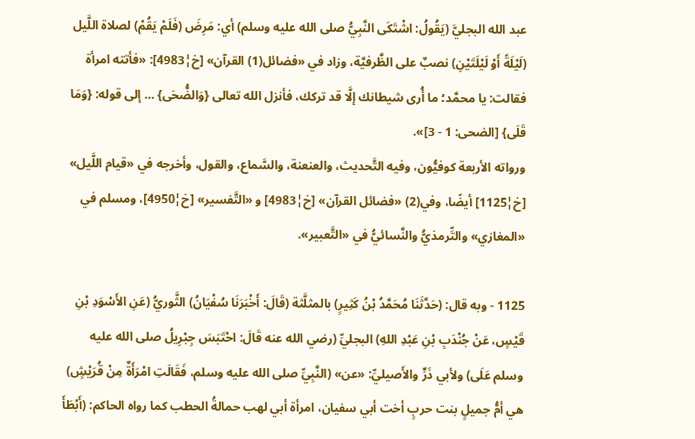عبد الله البجليَّ (يَقُولُ: اشْتَكَى النَّبِيُّ صلى الله عليه وسلم) أي: مَرِضَ (فَلَمْ يَقُمْ) لصلاة اللَّيل (لَيْلَةً أَوْ لَيْلَتَيْنِ) نصبٌ على الظَّرفيَّة، وزاد في «فضائل(1) القرآن» [خ¦4983]: «فأتته امرأة فقالت: يا محمَّد؛ ما أُرى شيطانك إلَّا قد تركك، فأنزل الله تعالى {وَالضُّحَى} … إلى قوله: {وَمَا قَلَى} [الضحى: 1 - 3]».
ورواته الأربعة كوفيُّون، وفيه التَّحديث، والعنعنة، والسَّماع، والقول، وأخرجه في «قيام اللَّيل» [خ¦1125] أيضًا، وفي(2) «فضائل القرآن» [خ¦4983] و «التَّفسير» [خ¦4950]، ومسلم في «المغازي» والتِّرمذيُّ والنَّسائيُّ في «التَّعبير».

1125 - وبه قال: (حَدَّثَنَا مُحَمَّدُ بْنُ كَثِيرٍ) بالمثلَّثة (قَالَ: أَخْبَرَنَا سُفْيَانُ) الثَّوريُّ (عَنِ الأَسْوَدِ بْنِ قَيْسٍ، عَنْ جُنْدَبِ بْنِ عَبْدِ اللهِ) البجليِّ (رضي الله عنه قَالَ: احْتَبَسَ جِبْرِيلُ صلى الله عليه وسلم عَلَى) ولأبي ذَرٍّ والأَصيليِّ: «عن» (النَّبِيِّ صلى الله عليه وسلم، فَقَالَتِ امْرَأَةٌ مِنْ قُرَيْشٍ) هي أمُّ جميلٍ بنت حربٍ أخت أبي سفيان، امرأة أبي لهب حمالةُ الحطب كما رواه الحاكم: (أَبْطَأَ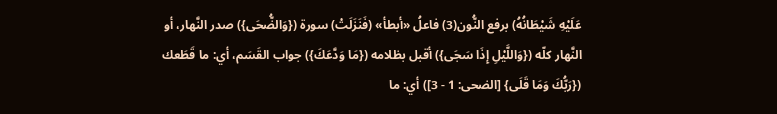عَلَيْهِ شَيْطَانُهُ) برفع النُّون(3) فاعلُ «أبطأ» (فَنَزَلَتْ) سورة ({وَالضُّحَى}) صدر النَّهار، أو النَّهار كلّه ({وَاللَّيْلِ إِذَا سَجَى}) أقبل بظلامه ({مَا وَدَّعَكَ}) جواب القَسَم، أي: ما قَطَعك ({رَبُّكَ وَمَا قَلَى} [الضحى: 1 - 3]) أي: ما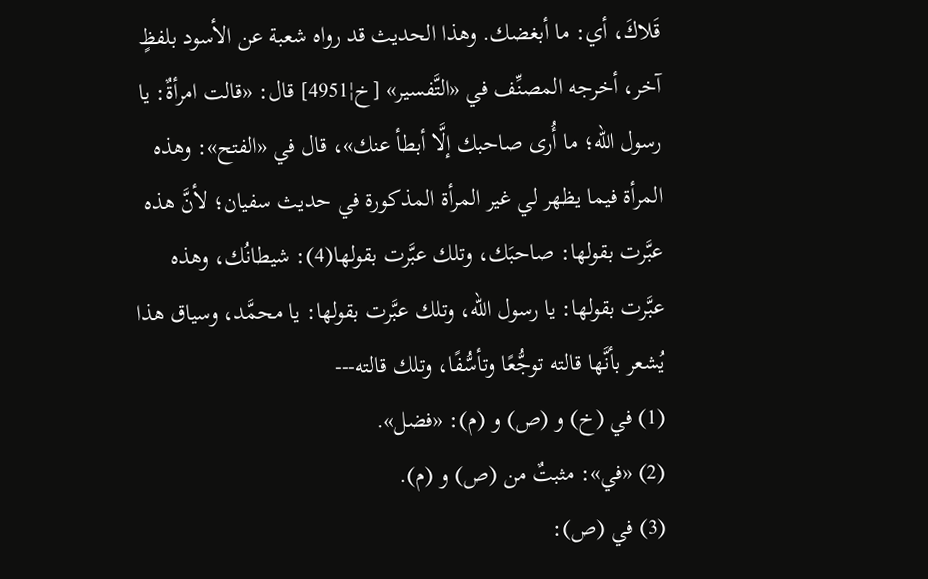قَلاكَ، أي: ما أبغضك. وهذا الحديث قد رواه شعبة عن الأسود بلفظٍ آخر، أخرجه المصنِّف في «التَّفسير» [خ¦4951] قال: «قالت امرأةٌ: يا رسول الله؛ ما أُرى صاحبك إلَّا أبطأ عنك»، قال في «الفتح»: وهذه المرأة فيما يظهر لي غير المرأة المذكورة في حديث سفيان؛ لأنَّ هذه عبَّرت بقولها: صاحبَك، وتلك عبَّرت بقولها(4): شيطانُك، وهذه عبَّرت بقولها: يا رسول الله، وتلك عبَّرت بقولها: يا محمَّد، وسياق هذا يُشعر بأنَّها قالته توجُّعًا وتأسُّفًا، وتلك قالته---
(1) في (خ) و (ص) و (م): «فضل».
(2) «في»: مثبتٌ من (ص) و (م).
(3) في (ص):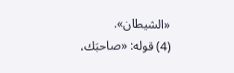«الشيطان».
(4) قوله: «صاحبَك،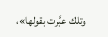وتلك عبَّرت بقولها»،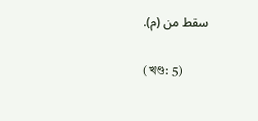سقط من (م).

(খণ্ড: 5)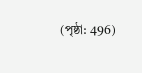(পৃষ্ঠা: 496)